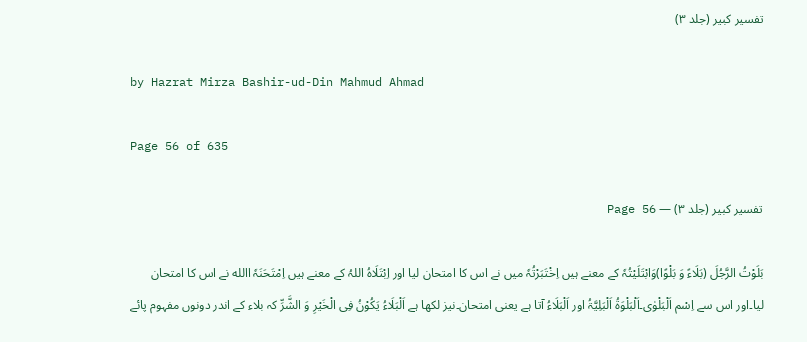تفسیر کبیر (جلد ۳)

by Hazrat Mirza Bashir-ud-Din Mahmud Ahmad

Page 56 of 635

تفسیر کبیر (جلد ۳) — Page 56

بَلَوْتُ الرَّجُلَ (بَلَاءً وَ بَلْوًا)وَابْتَلَیْتُہٗ کے معنے ہیں اِخْتَبَرْتُہٗ میں نے اس کا امتحان لیا اور اِبْتَلَاہُ اللہُ کے معنے ہیں اِمْتَحَنَہٗ االله نے اس کا امتحان لیا۔اور اس سے اِسْم اَلْبَلْوٰی۔اَلْبَلْوَۃُ اَلْبَلِیَّۃُ اور اَلْبَلَاءُ آتا ہے یعنی امتحان۔نیز لکھا ہے اَلْبَلَاءُ یَکُوْنُ فِی الْخَیْرِ وَ الشَّرِّ کہ بلاء کے اندر دونوں مفہوم پائے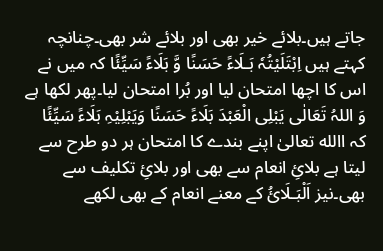جاتے ہیں۔بلائے خیر بھی اور بلائے شر بھی۔چنانچہ کہتے ہیں اِبْتَلَیْتُہٗ بَـلَاءً حَسَنًا وَّ بَلَاءً سَیِّئًا کہ میں نے اس کا اچھا امتحان لیا اور بُرا امتحان لیا۔پھر لکھا ہے وَ اللہُ تَعَالٰی یَبْلِی الْعَبْدَ بَلَاءً حَسَنًا وَیَبْلِیْہِ بَلَاءً سَیِّئًا کہ االله تعالیٰ اپنے بندے کا امتحان ہر دو طرح سے لیتا ہے بلائِ انعام سے بھی اور بلائِ تکلیف سے بھی۔نیز اَلْبَـلَائُ کے معنے انعام کے بھی لکھے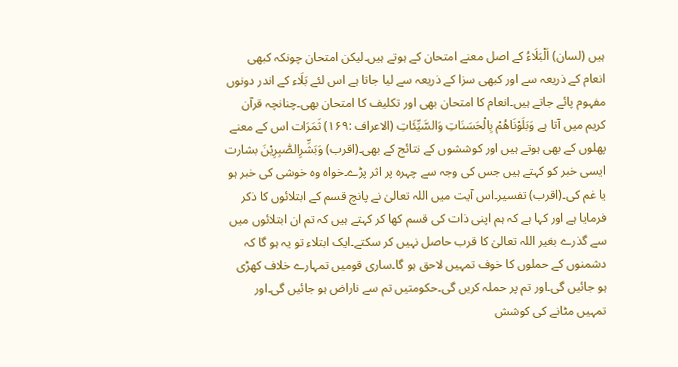ہیں (لسان) اَلْبَلَاءُ کے اصل معنے امتحان کے ہوتے ہیں۔لیکن امتحان چونکہ کبھی انعام کے ذریعہ سے اور کبھی سزا کے ذریعہ سے لیا جاتا ہے اس لئے بَلَاء کے اندر دونوں مفہوم پائے جاتے ہیں۔انعام کا امتحان بھی اور تکلیف کا امتحان بھی۔چنانچہ قرآن کریم میں آتا ہے وَبَلَوْنَاھُمْ بِالْحَسَنَاتِ وَالسَّیِّئَاتِ (الاعراف :۱۶۹) ثَمَرَات اس کے معنے پھلوں کے بھی ہوتے ہیں اور کوششوں کے نتائج کے بھی۔(اقرب) وَبَشِّرِالصّٰبِرِیْنَ بشارت ایسی خبر کو کہتے ہیں جس کی وجہ سے چہرہ پر اثر پڑے۔خواہ وہ خوشی کی خبر ہو یا غم کی۔(اقرب) تفسیر۔اس آیت میں اللہ تعالیٰ نے پانچ قسم کے ابتلائوں کا ذکر فرمایا ہے اور کہا ہے کہ ہم اپنی ذات کی قسم کھا کر کہتے ہیں کہ تم ان ابتلائوں میں سے گذرے بغیر اللہ تعالیٰ کا قرب حاصل نہیں کر سکتے۔ایک ابتلاء تو یہ ہو گا کہ دشمنوں کے حملوں کا خوف تمہیں لاحق ہو گا۔ساری قومیں تمہارے خلاف کھڑی ہو جائیں گی۔اور تم پر حملہ کریں گی۔حکومتیں تم سے ناراض ہو جائیں گی۔اور تمہیں مٹانے کی کوشش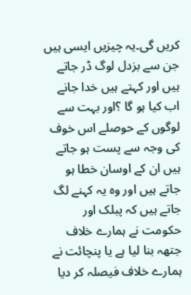کریں گی۔یہ چیزیں ایسی ہیں جن سے بزدل لوگ ڈر جاتے ہیں اور کہتے ہیں خدا جانے اب کیا ہو گا ؟اور بہت سے لوگوں کے حوصلے اس خوف کی وجہ سے پست ہو جاتے ہیں ان کے اوسان خطا ہو جاتے ہیں اور وہ یہ کہنے لگ جاتے ہیں کہ پبلک اور حکومت نے ہمارے خلاف جتھہ بنا لیا ہے یا پنچائت نے ہمارے خلاف فیصلہ کر دیا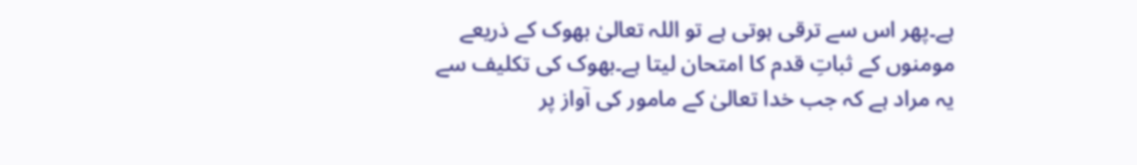ہے۔پھر اس سے ترقی ہوتی ہے تو اللہ تعالیٰ بھوک کے ذریعے مومنوں کے ثباتِ قدم کا امتحان لیتا ہے۔بھوک کی تکلیف سے یہ مراد ہے کہ جب خدا تعالیٰ کے مامور کی آواز پر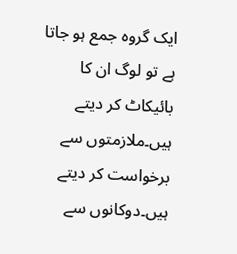ایک گروہ جمع ہو جاتا ہے تو لوگ ان کا بائیکاٹ کر دیتے ہیں۔ملازمتوں سے برخواست کر دیتے ہیں۔دوکانوں سے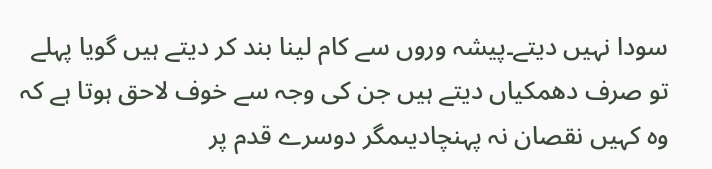سودا نہیں دیتے۔پیشہ وروں سے کام لینا بند کر دیتے ہیں گویا پہلے تو صرف دھمکیاں دیتے ہیں جن کی وجہ سے خوف لاحق ہوتا ہے کہ وہ کہیں نقصان نہ پہنچادیںمگر دوسرے قدم پر